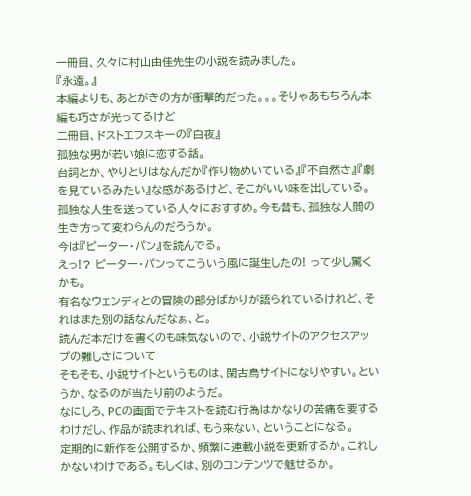一冊目、久々に村山由佳先生の小説を読みました。
『永遠。』
本編よりも、あとがきの方が衝撃的だった。。。そりゃあもちろん本編も巧さが光ってるけど
二冊目、ドストエフスキーの『白夜』
孤独な男が若い娘に恋する話。
台詞とか、やりとりはなんだか『作り物めいている』『不自然さ』『劇を見ているみたい』な感があるけど、そこがいい味を出している。
孤独な人生を送っている人々におすすめ。今も昔も、孤独な人間の生き方って変わらんのだろうか。
今は『ピーター・パン』を読んでる。
えっ!? ピーター・パンってこういう風に誕生したの! って少し驚くかも。
有名なウェンディとの冒険の部分ばかりが語られているけれど、それはまた別の話なんだなぁ、と。
読んだ本だけを書くのも味気ないので、小説サイトのアクセスアップの難しさについて
そもそも、小説サイトというものは、閑古鳥サイトになりやすい。というか、なるのが当たり前のようだ。
なにしろ、PCの画面でテキストを読む行為はかなりの苦痛を要するわけだし、作品が読まれれば、もう来ない、ということになる。
定期的に新作を公開するか、頻繁に連載小説を更新するか。これしかないわけである。もしくは、別のコンテンツで魅せるか。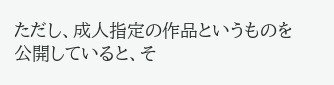ただし、成人指定の作品というものを公開していると、そ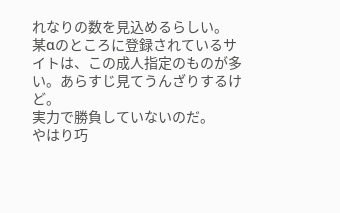れなりの数を見込めるらしい。
某αのところに登録されているサイトは、この成人指定のものが多い。あらすじ見てうんざりするけど。
実力で勝負していないのだ。
やはり巧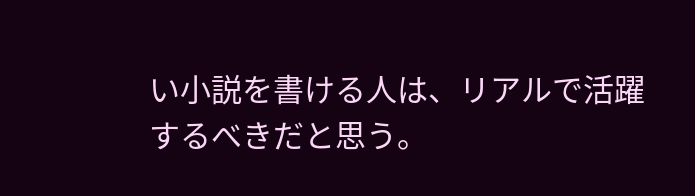い小説を書ける人は、リアルで活躍するべきだと思う。